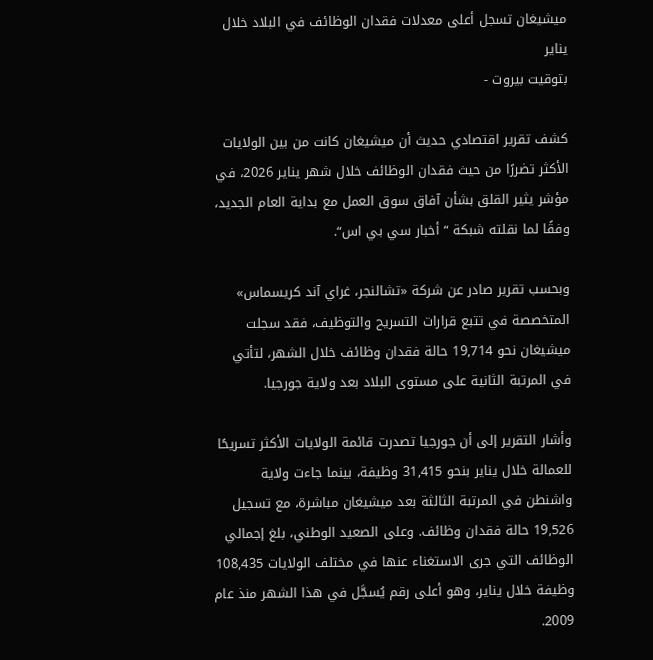ميشيغان تسجل أعلى معدلات فقدان الوظائف في البلاد خلال يناير
بتوقيت بيروت -

كشف تقرير اقتصادي حديث أن ميشيغان كانت من بين الولايات الأكثر تضررًا من حيث فقدان الوظائف خلال شهر يناير 2026، في مؤشر يثير القلق بشأن آفاق سوق العمل مع بداية العام الجديد، وفقًا لما نقلته شبكة “أخبار سي بي اس“.

وبحسب تقرير صادر عن شركة «تشالنجر، غراي آند كريسماس» المتخصصة في تتبع قرارات التسريح والتوظيف، فقد سجلت ميشيغان نحو 19,714 حالة فقدان وظائف خلال الشهر، لتأتي في المرتبة الثانية على مستوى البلاد بعد ولاية جورجيا.

وأشار التقرير إلى أن جورجيا تصدرت قائمة الولايات الأكثر تسريحًا للعمالة خلال يناير بنحو 31,415 وظيفة، بينما جاءت ولاية واشنطن في المرتبة الثالثة بعد ميشيغان مباشرة، مع تسجيل 19,526 حالة فقدان وظائف. وعلى الصعيد الوطني، بلغ إجمالي الوظائف التي جرى الاستغناء عنها في مختلف الولايات 108,435 وظيفة خلال يناير، وهو أعلى رقم يُسجَّل في هذا الشهر منذ عام 2009.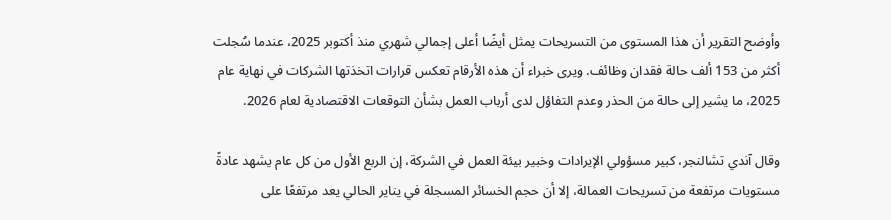وأوضح التقرير أن هذا المستوى من التسريحات يمثل أيضًا أعلى إجمالي شهري منذ أكتوبر 2025، عندما سُجلت أكثر من 153 ألف حالة فقدان وظائف. ويرى خبراء أن هذه الأرقام تعكس قرارات اتخذتها الشركات في نهاية عام 2025، ما يشير إلى حالة من الحذر وعدم التفاؤل لدى أرباب العمل بشأن التوقعات الاقتصادية لعام 2026.

وقال آندي تشالنجر، كبير مسؤولي الإيرادات وخبير بيئة العمل في الشركة، إن الربع الأول من كل عام يشهد عادةً مستويات مرتفعة من تسريحات العمالة، إلا أن حجم الخسائر المسجلة في يناير الحالي يعد مرتفعًا على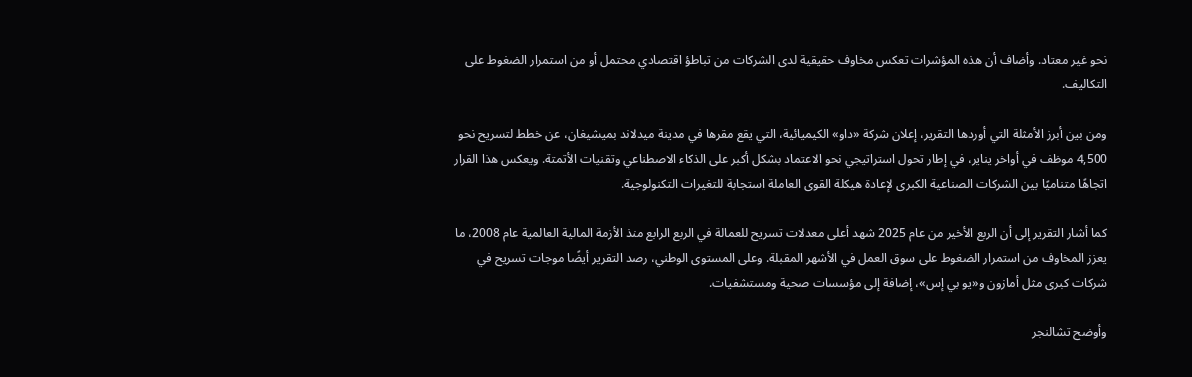نحو غير معتاد. وأضاف أن هذه المؤشرات تعكس مخاوف حقيقية لدى الشركات من تباطؤ اقتصادي محتمل أو من استمرار الضغوط على التكاليف.

ومن بين أبرز الأمثلة التي أوردها التقرير، إعلان شركة «داو» الكيميائية، التي يقع مقرها في مدينة ميدلاند بميشيغان، عن خطط لتسريح نحو 4,500 موظف في أواخر يناير، في إطار تحول استراتيجي نحو الاعتماد بشكل أكبر على الذكاء الاصطناعي وتقنيات الأتمتة. ويعكس هذا القرار اتجاهًا متناميًا بين الشركات الصناعية الكبرى لإعادة هيكلة القوى العاملة استجابة للتغيرات التكنولوجية.

كما أشار التقرير إلى أن الربع الأخير من عام 2025 شهد أعلى معدلات تسريح للعمالة في الربع الرابع منذ الأزمة المالية العالمية عام 2008، ما يعزز المخاوف من استمرار الضغوط على سوق العمل في الأشهر المقبلة. وعلى المستوى الوطني، رصد التقرير أيضًا موجات تسريح في شركات كبرى مثل أمازون و«يو بي إس»، إضافة إلى مؤسسات صحية ومستشفيات.

وأوضح تشالنجر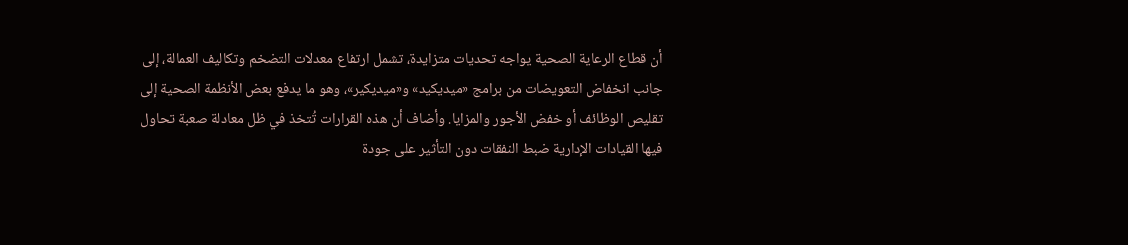أن قطاع الرعاية الصحية يواجه تحديات متزايدة، تشمل ارتفاع معدلات التضخم وتكاليف العمالة، إلى جانب انخفاض التعويضات من برامج «ميديكيد» و«ميديكير»، وهو ما يدفع بعض الأنظمة الصحية إلى تقليص الوظائف أو خفض الأجور والمزايا. وأضاف أن هذه القرارات تُتخذ في ظل معادلة صعبة تحاول فيها القيادات الإدارية ضبط النفقات دون التأثير على جودة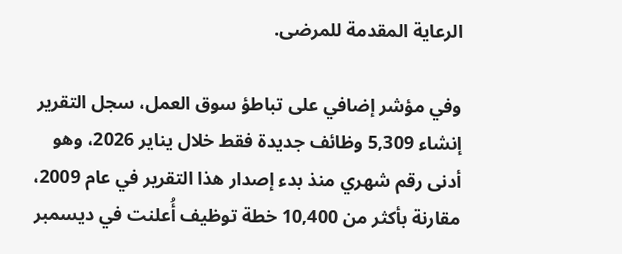الرعاية المقدمة للمرضى.

وفي مؤشر إضافي على تباطؤ سوق العمل، سجل التقرير إنشاء 5,309 وظائف جديدة فقط خلال يناير 2026، وهو أدنى رقم شهري منذ بدء إصدار هذا التقرير في عام 2009، مقارنة بأكثر من 10,400 خطة توظيف أُعلنت في ديسمبر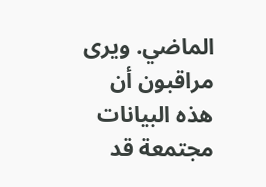الماضي. ويرى مراقبون أن هذه البيانات مجتمعة قد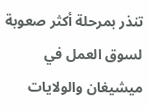تنذر بمرحلة أكثر صعوبة لسوق العمل في ميشيغان والولايات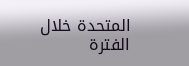المتحدة خلال الفترة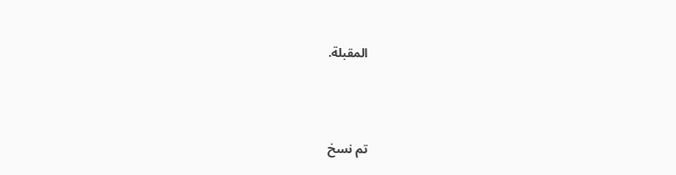المقبلة.



تم نسخ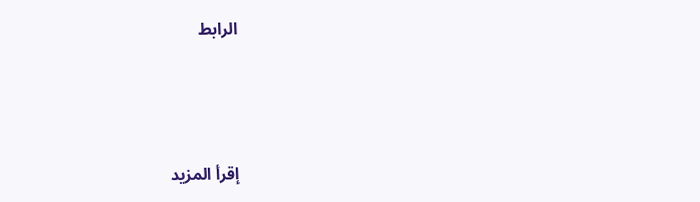الرابط



إقرأ المزيد